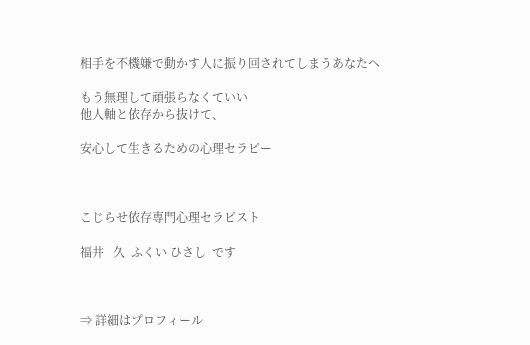相手を不機嫌で動かす人に振り回されてしまうあなたへ

もう無理して頑張らなくていい
他人軸と依存から抜けて、

安心して生きるための心理セラピー



こじらせ依存専門心理セラピスト

福井   久  ふくい ひさし  です



⇒ 詳細はプロフィール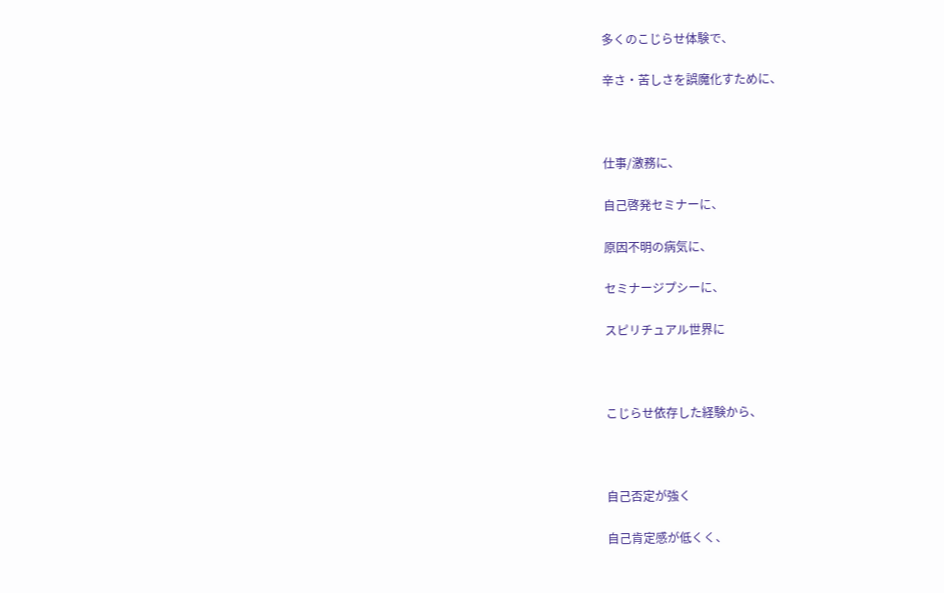多くのこじらせ体験で、

辛さ・苦しさを誤魔化すために、



仕事/激務に、

自己啓発セミナーに、

原因不明の病気に、

セミナージプシーに、

スピリチュアル世界に



こじらせ依存した経験から、



自己否定が強く

自己肯定感が低くく、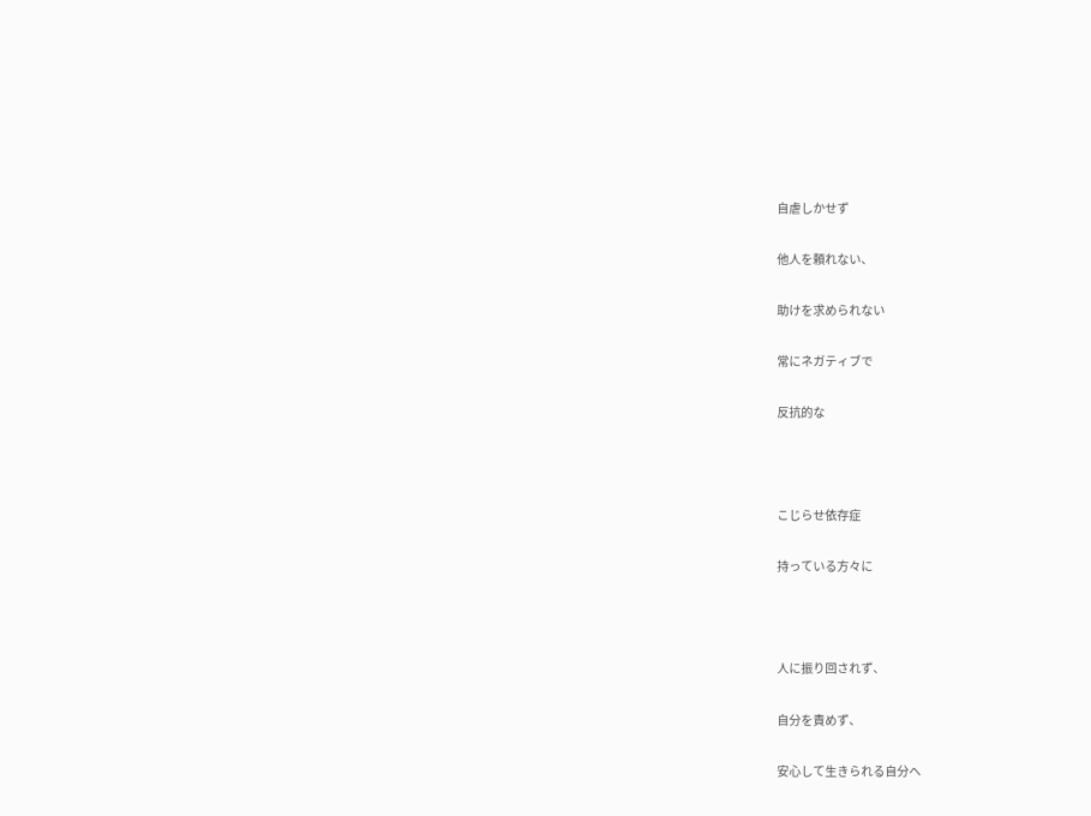自虐しかせず

他人を頼れない、

助けを求められない

常にネガティブで

反抗的な



こじらせ依存症

持っている方々に



人に振り回されず、

自分を責めず、

安心して生きられる自分へ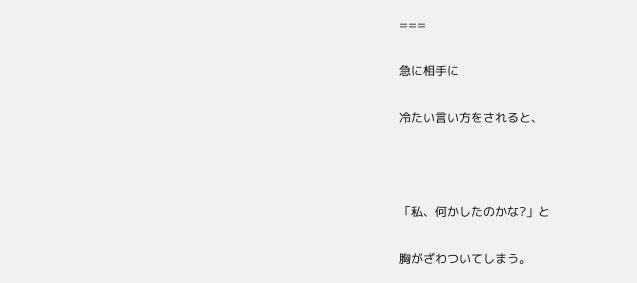===

急に相手に

冷たい言い方をされると、



「私、何かしたのかな?」と

胸がざわついてしまう。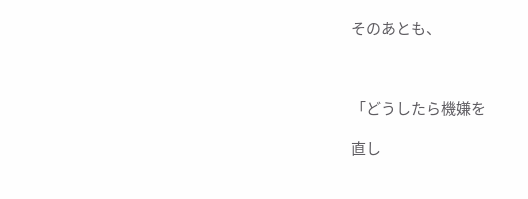そのあとも、



「どうしたら機嫌を

直し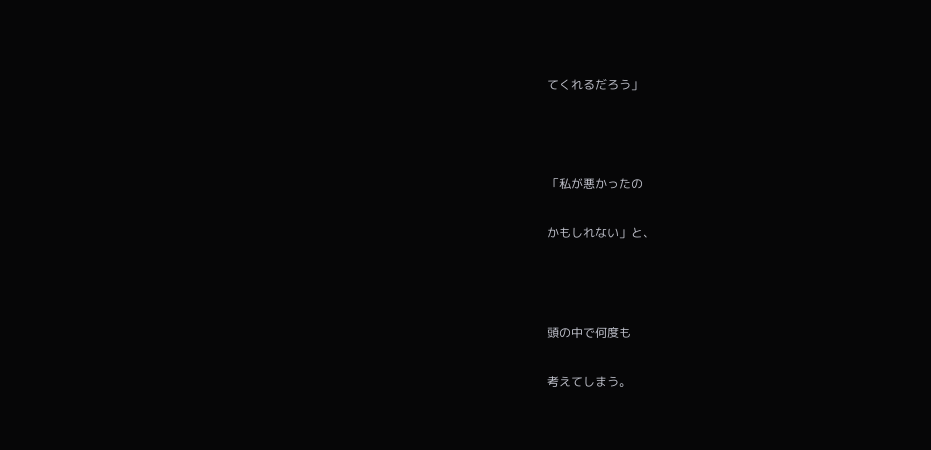てくれるだろう」



「私が悪かったの

かもしれない」と、



頭の中で何度も

考えてしまう。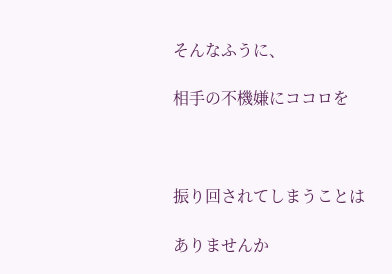そんなふうに、

相手の不機嫌にココロを



振り回されてしまうことは

ありませんか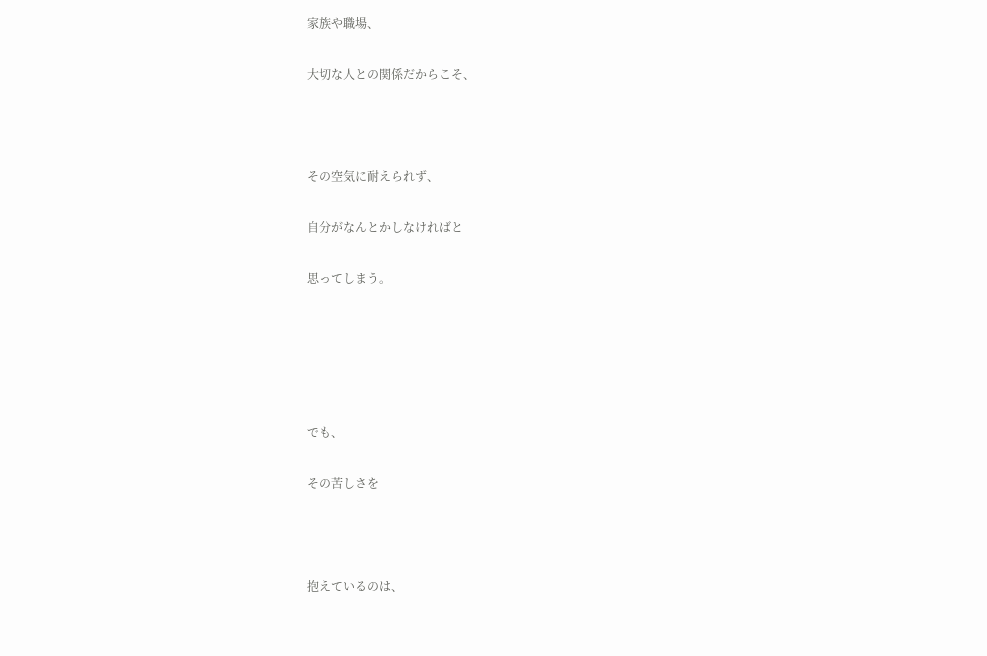家族や職場、

大切な人との関係だからこそ、



その空気に耐えられず、

自分がなんとかしなければと

思ってしまう。





でも、

その苦しさを



抱えているのは、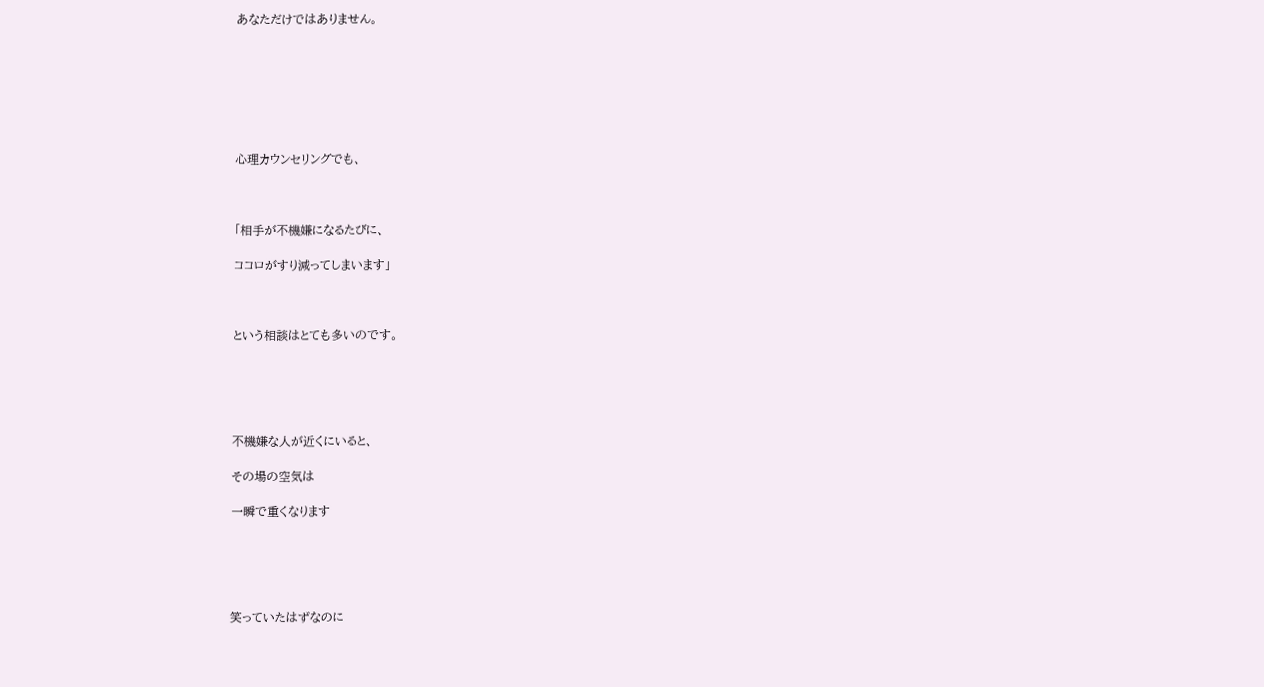あなただけではありません。







心理カウンセリングでも、



「相手が不機嫌になるたびに、

ココロがすり減ってしまいます」



という相談はとても多いのです。





不機嫌な人が近くにいると、

その場の空気は

一瞬で重くなります





笑っていたはずなのに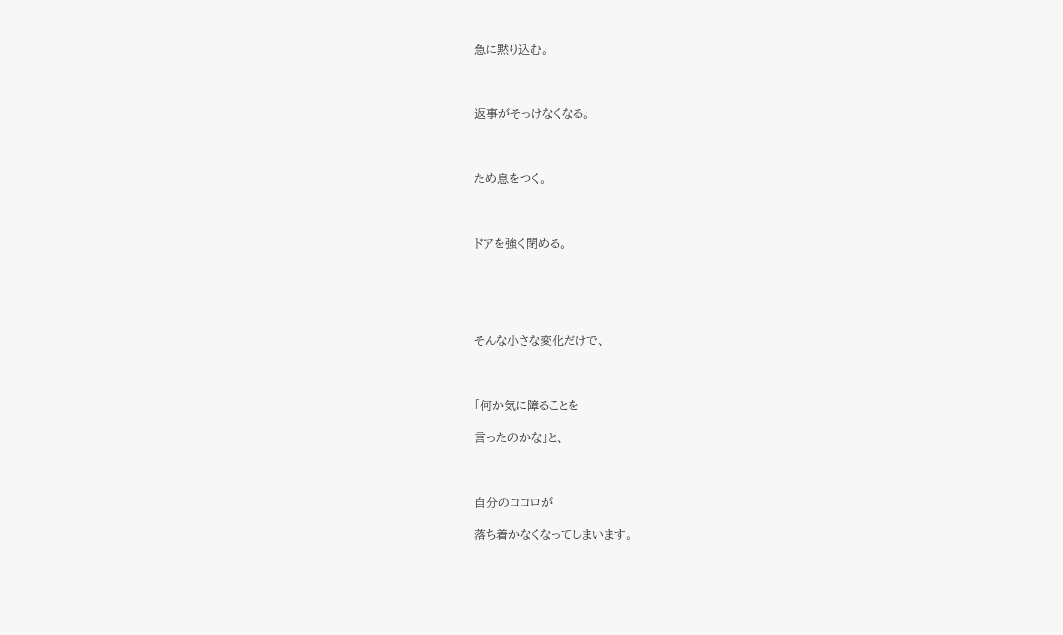急に黙り込む。



返事がそっけなくなる。



ため息をつく。



ドアを強く閉める。





そんな小さな変化だけで、



「何か気に障ることを

言ったのかな」と、



自分のココロが

落ち着かなくなってしまいます。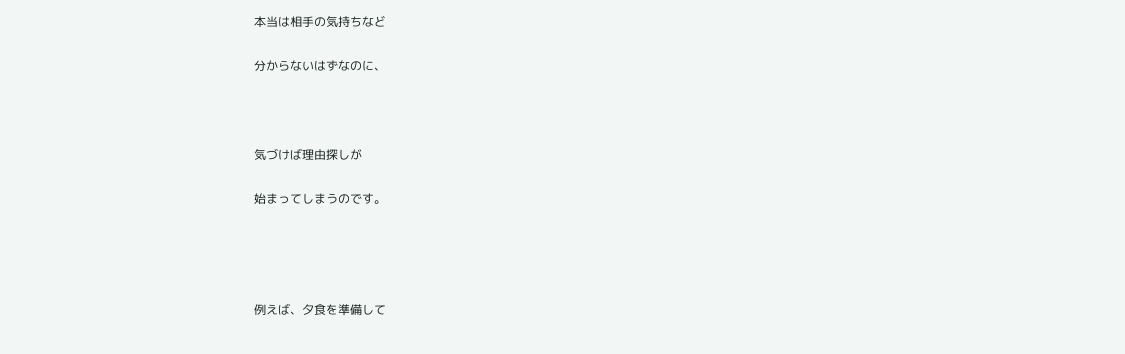本当は相手の気持ちなど

分からないはずなのに、



気づけば理由探しが

始まってしまうのです。




例えば、夕食を準備して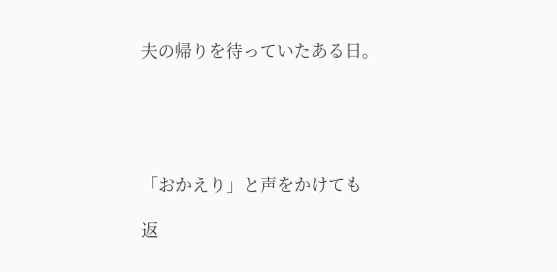夫の帰りを待っていたある日。





「おかえり」と声をかけても

返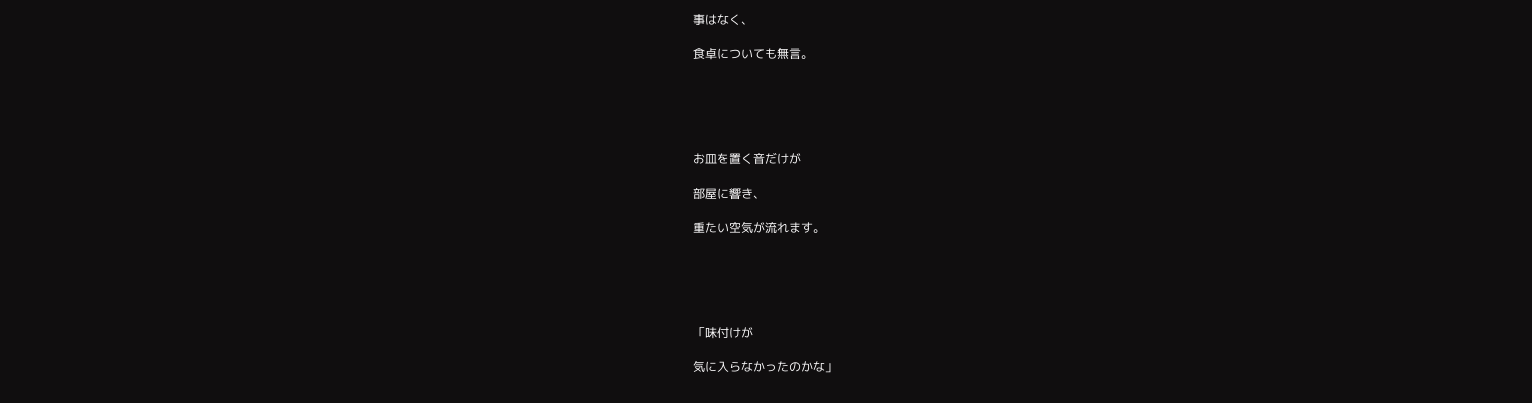事はなく、

食卓についても無言。





お皿を置く音だけが

部屋に響き、

重たい空気が流れます。





「味付けが

気に入らなかったのかな」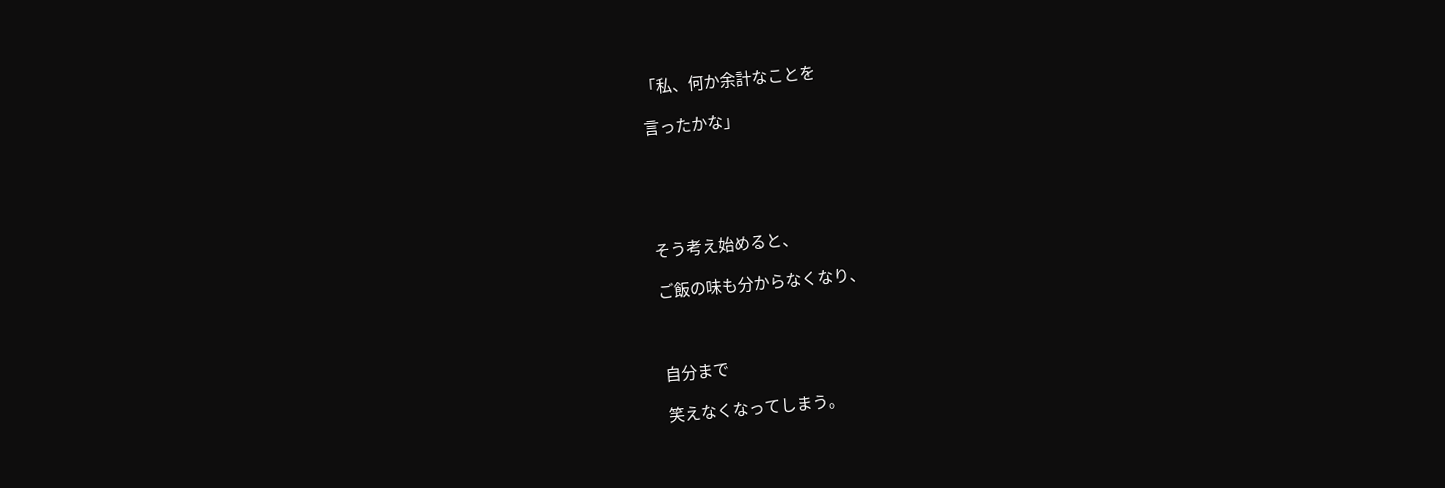「私、何か余計なことを

言ったかな」





そう考え始めると、

ご飯の味も分からなくなり、



自分まで

笑えなくなってしまう。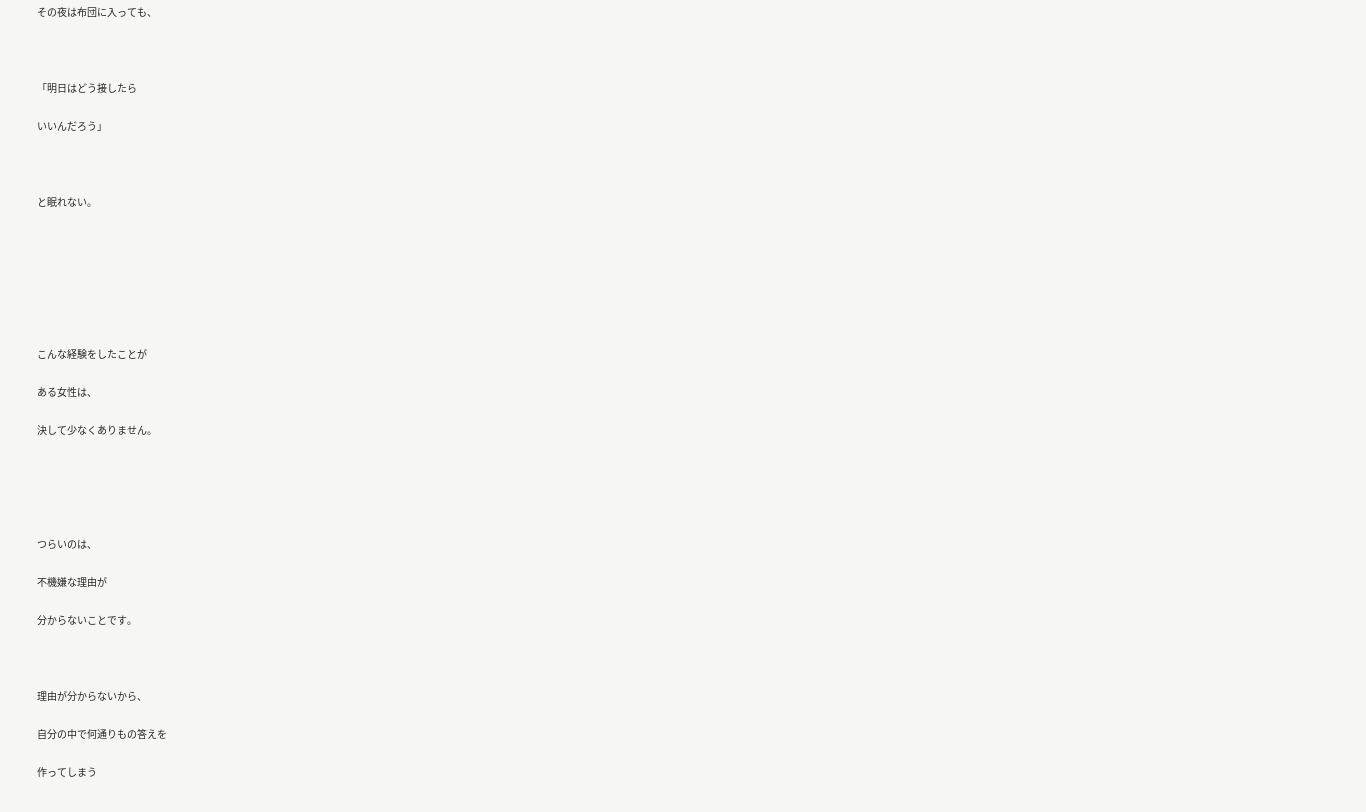その夜は布団に入っても、



「明日はどう接したら

いいんだろう」



と眠れない。







こんな経験をしたことが

ある女性は、

決して少なくありません。





つらいのは、

不機嫌な理由が

分からないことです。



理由が分からないから、

自分の中で何通りもの答えを

作ってしまう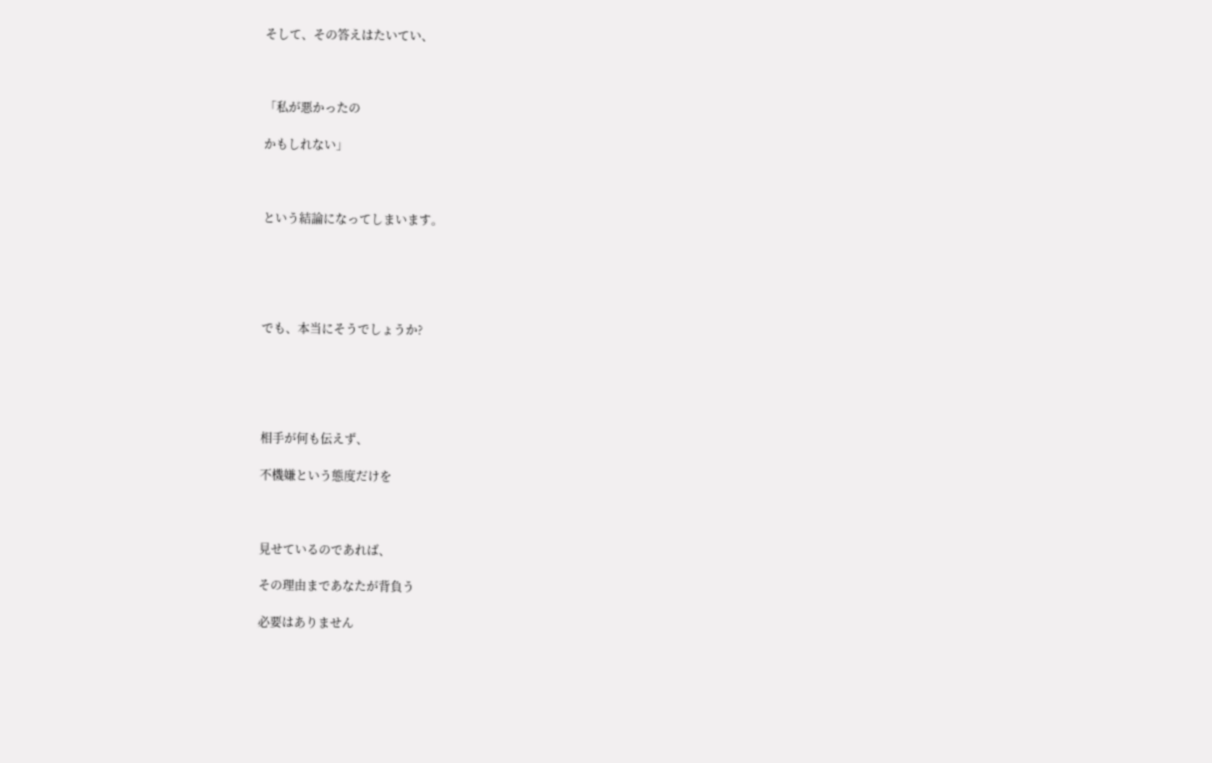そして、その答えはたいてい、



「私が悪かったの

かもしれない」



という結論になってしまいます。





でも、本当にそうでしょうか?





相手が何も伝えず、

不機嫌という態度だけを



見せているのであれば、

その理由まであなたが背負う

必要はありません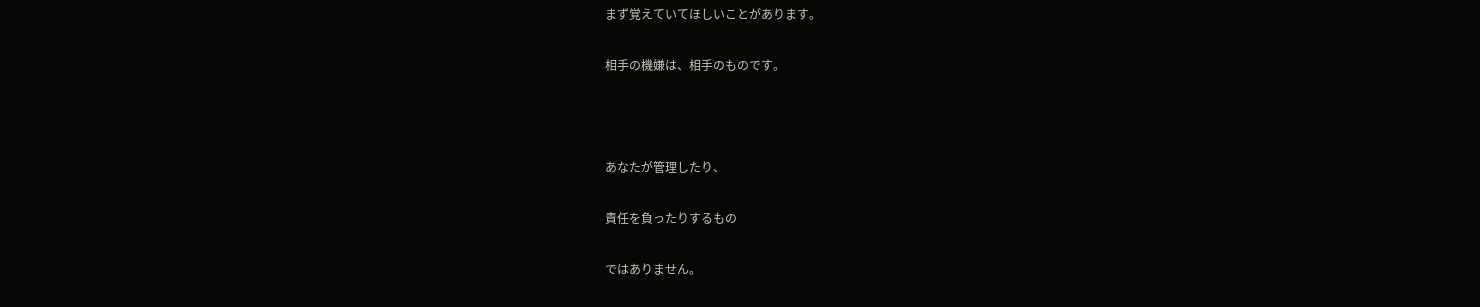まず覚えていてほしいことがあります。

相手の機嫌は、相手のものです。



あなたが管理したり、

責任を負ったりするもの

ではありません。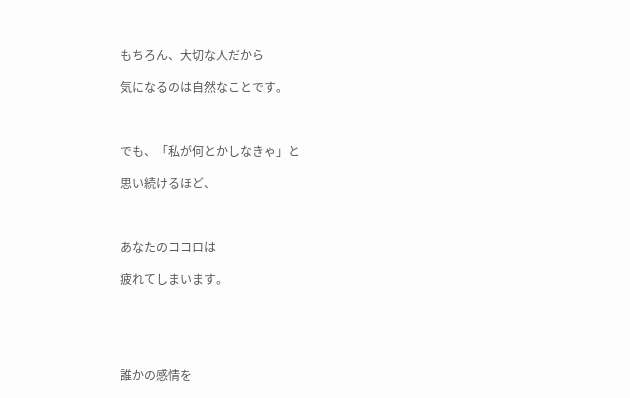もちろん、大切な人だから

気になるのは自然なことです。



でも、「私が何とかしなきゃ」と

思い続けるほど、



あなたのココロは

疲れてしまいます。





誰かの感情を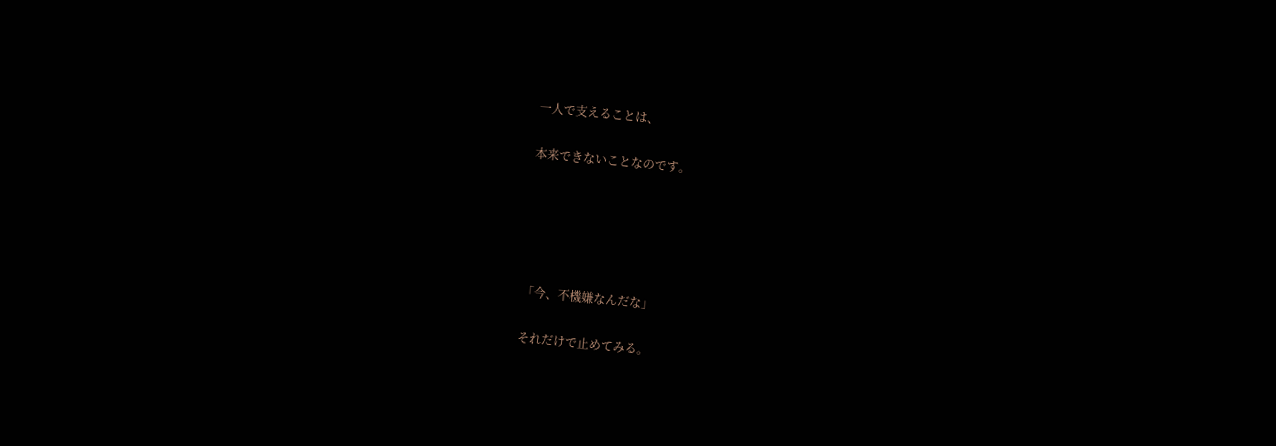一人で支えることは、

本来できないことなのです。





「今、不機嫌なんだな」

それだけで止めてみる。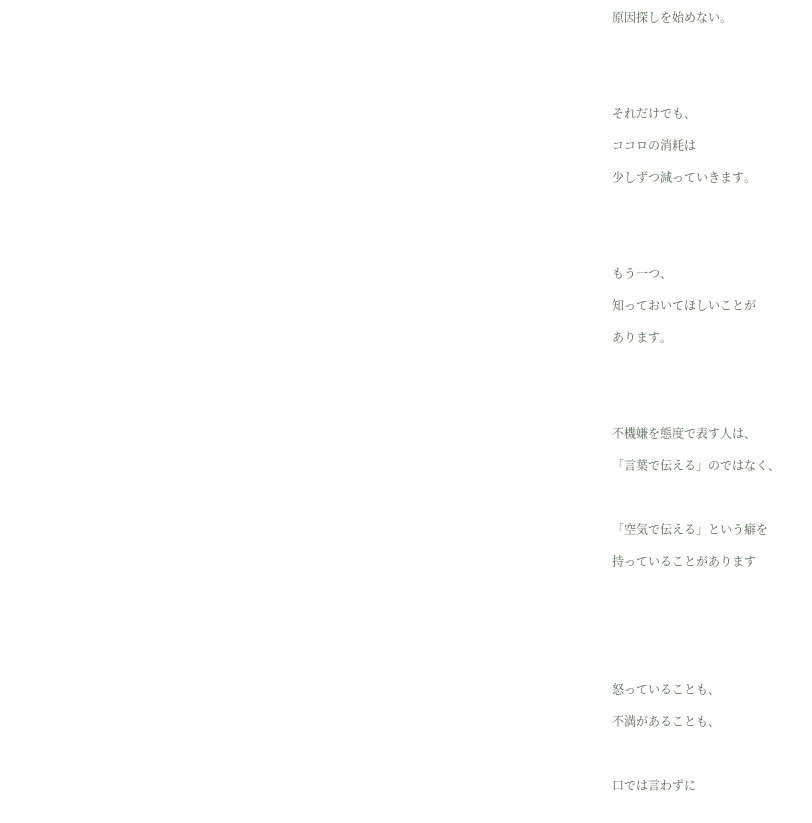原因探しを始めない。





それだけでも、

ココロの消耗は

少しずつ減っていきます。





もう一つ、

知っておいてほしいことが

あります。





不機嫌を態度で表す人は、

「言葉で伝える」のではなく、



「空気で伝える」という癖を

持っていることがあります







怒っていることも、

不満があることも、



口では言わずに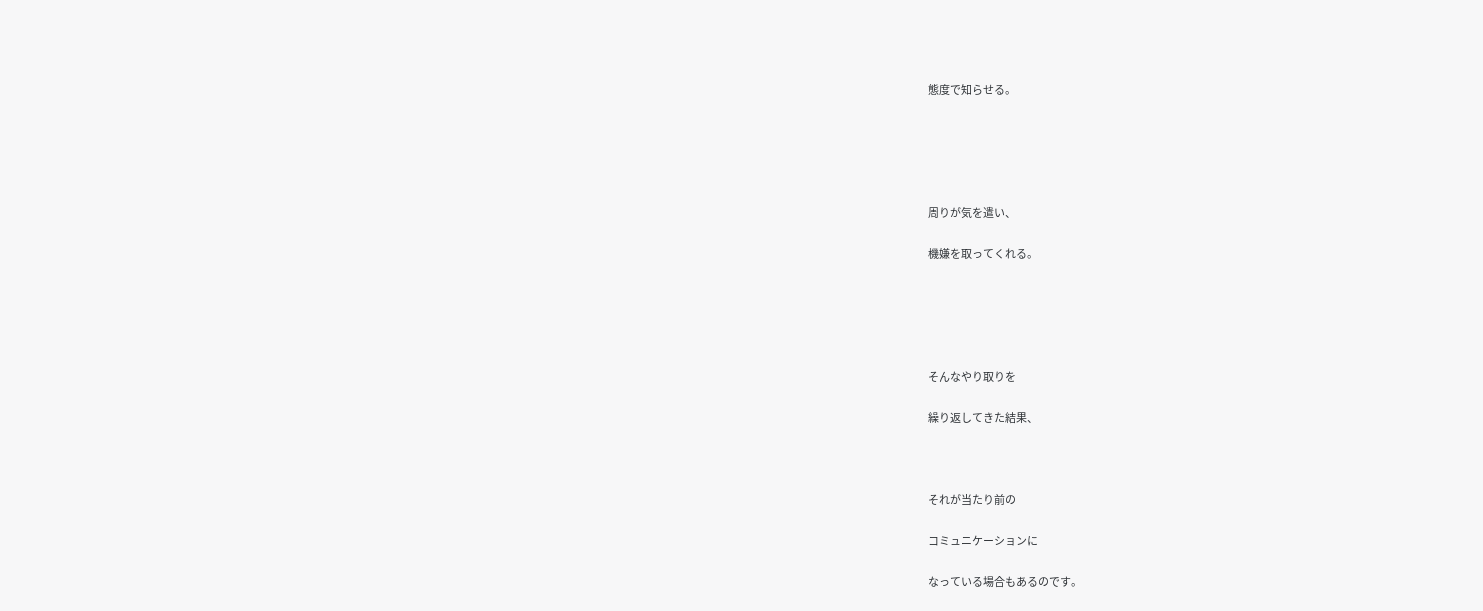態度で知らせる。





周りが気を遣い、

機嫌を取ってくれる。





そんなやり取りを

繰り返してきた結果、



それが当たり前の

コミュニケーションに

なっている場合もあるのです。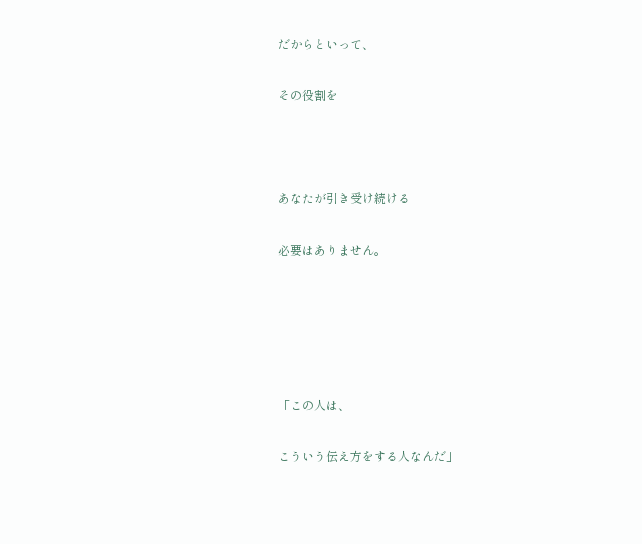だからといって、

その役割を



あなたが引き受け続ける

必要はありません。





「この人は、

こういう伝え方をする人なんだ」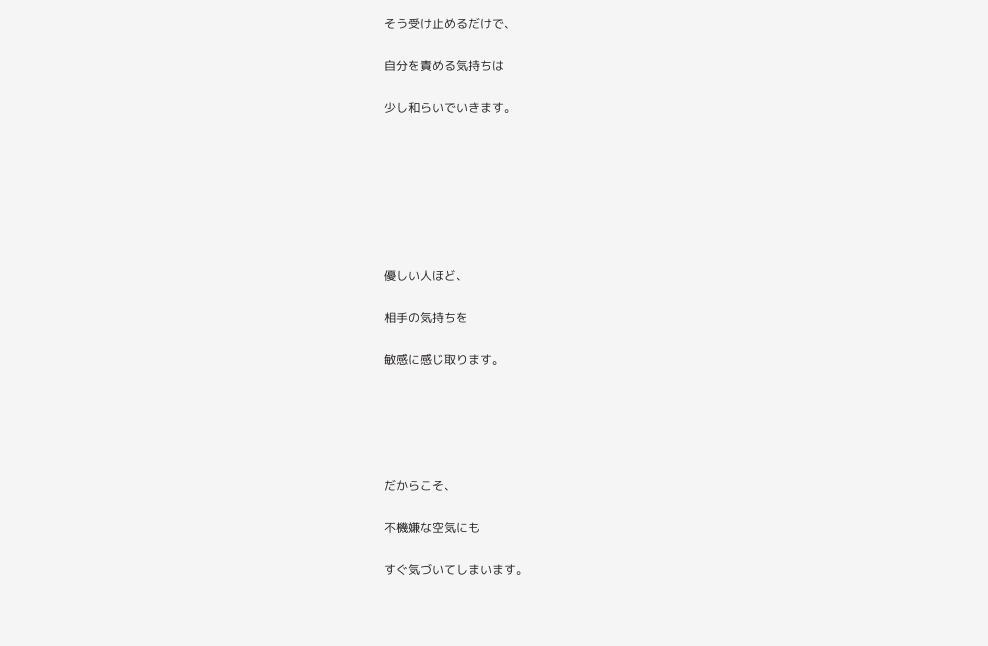そう受け止めるだけで、

自分を責める気持ちは

少し和らいでいきます。







優しい人ほど、

相手の気持ちを

敏感に感じ取ります。





だからこそ、

不機嫌な空気にも

すぐ気づいてしまいます。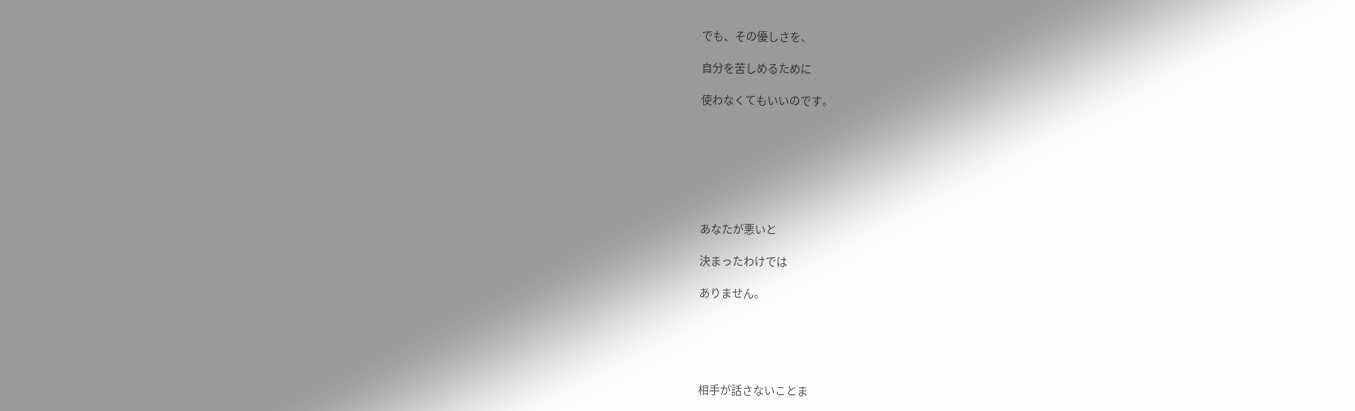でも、その優しさを、

自分を苦しめるために

使わなくてもいいのです。







あなたが悪いと

決まったわけでは

ありません。





相手が話さないことま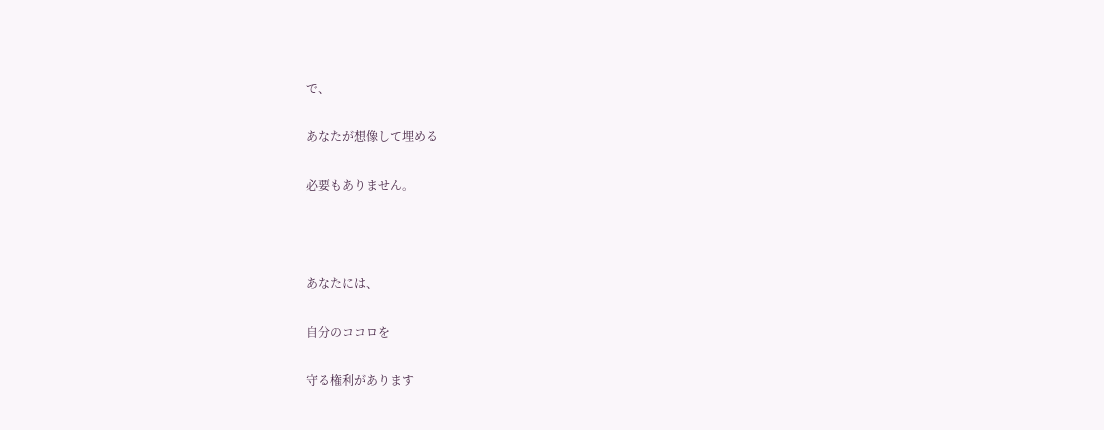で、

あなたが想像して埋める

必要もありません。



あなたには、

自分のココロを

守る権利があります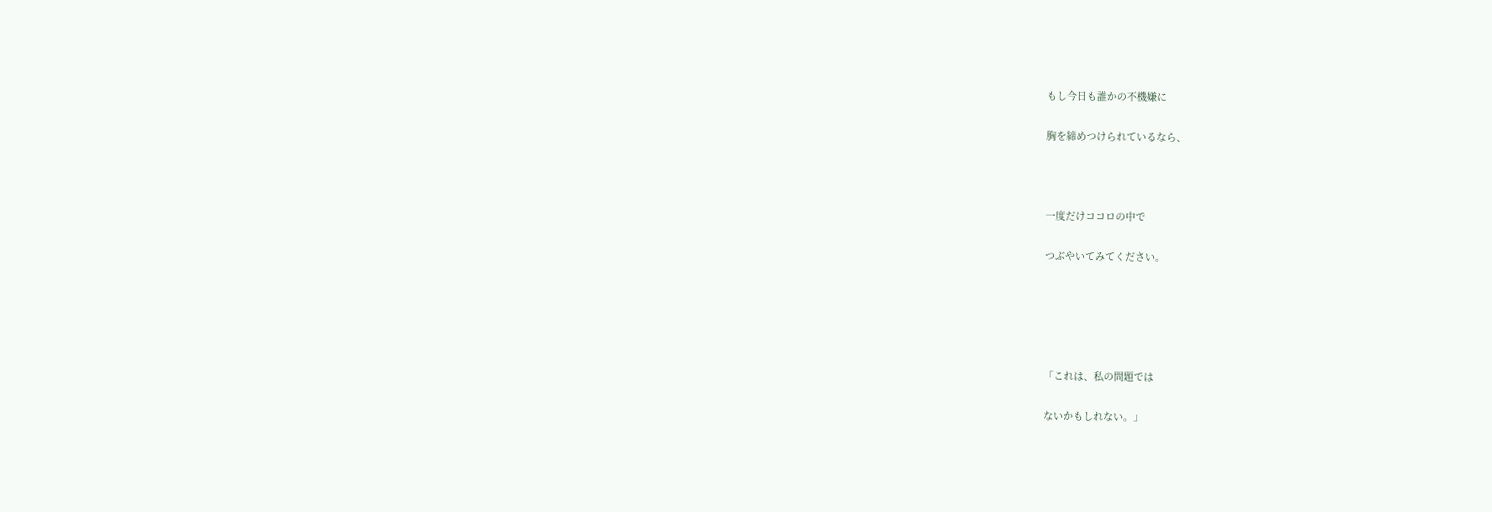もし今日も誰かの不機嫌に

胸を締めつけられているなら、



一度だけココロの中で

つぶやいてみてください。





「これは、私の問題では

ないかもしれない。」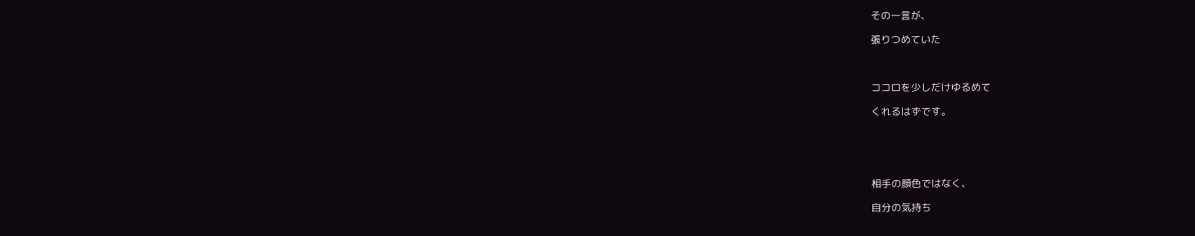その一言が、

張りつめていた



ココロを少しだけゆるめて

くれるはずです。





相手の顔色ではなく、

自分の気持ち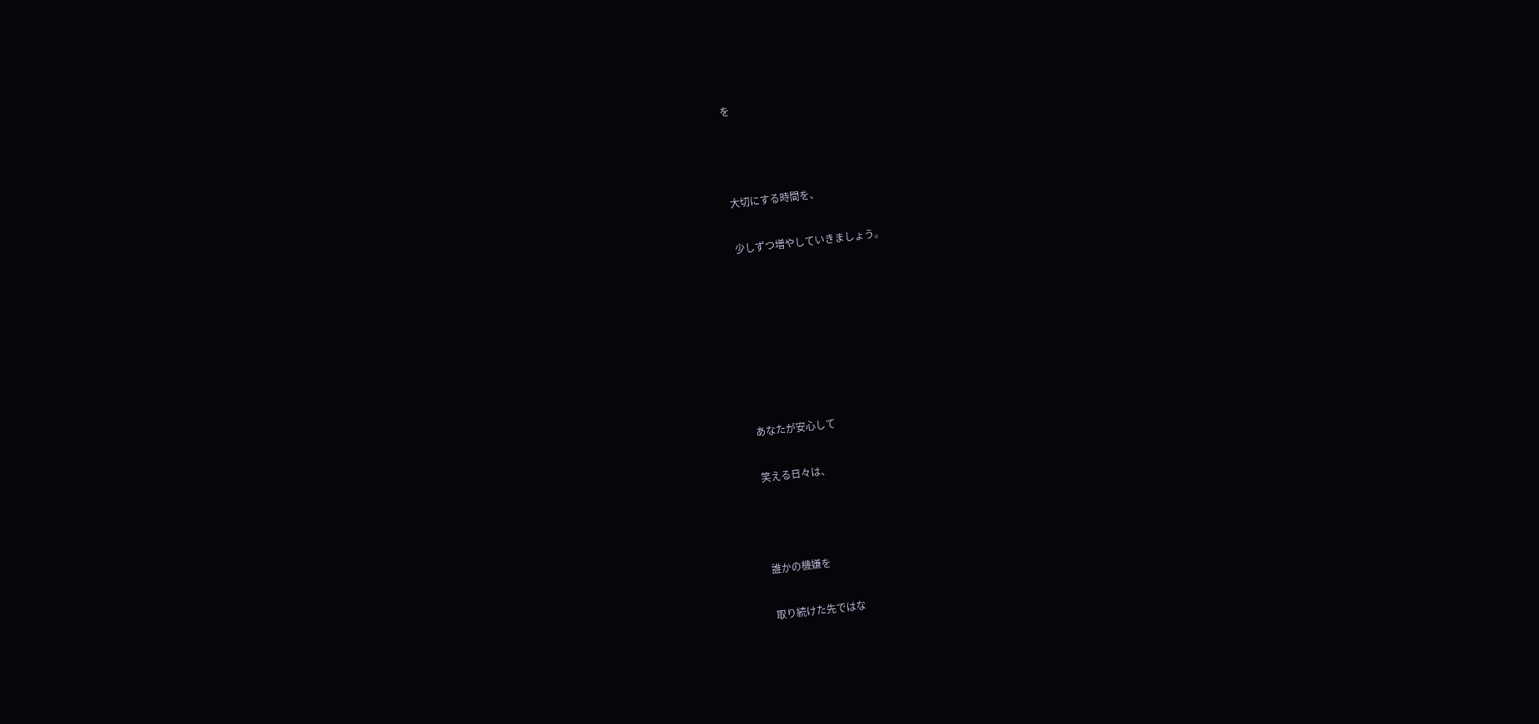を



大切にする時間を、

少しずつ増やしていきましょう。







あなたが安心して

笑える日々は、



誰かの機嫌を

取り続けた先ではな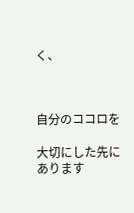く、



自分のココロを

大切にした先にあります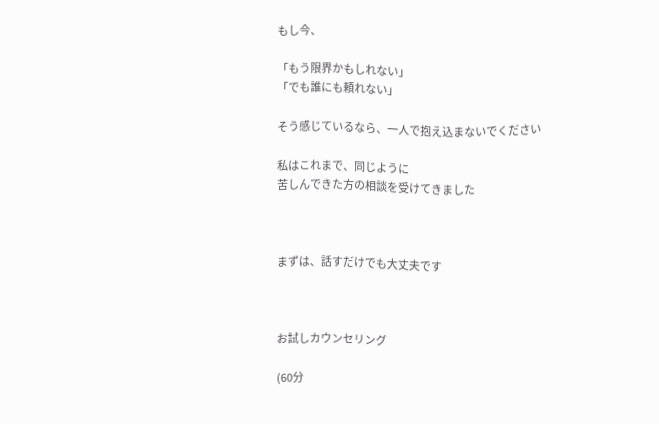もし今、

「もう限界かもしれない」
「でも誰にも頼れない」

そう感じているなら、一人で抱え込まないでください

私はこれまで、同じように
苦しんできた方の相談を受けてきました



まずは、話すだけでも大丈夫です



お試しカウンセリング

(60分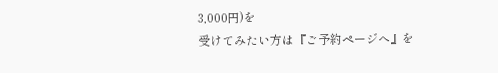3,000円)を
受けてみたい方は『ご予約ページへ』を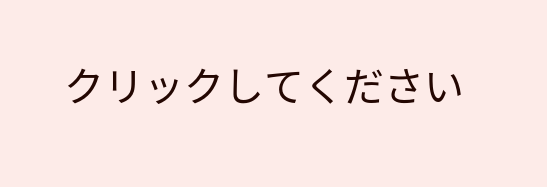クリックしてください